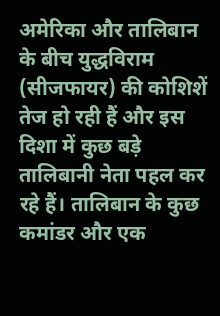अमेरिका और तालिबान के बीच युद्धविराम (सीजफायर) की कोशिशें तेज हो रही हैं और इस दिशा में कुछ बड़े तालिबानी नेता पहल कर रहे हैं। तालिबान के कुछ कमांडर और एक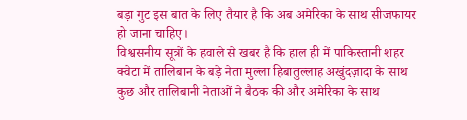बड़ा गुट इस बात के लिए तैयार है कि अब अमेरिका के साथ सीजफायर हो जाना चाहिए।
विश्वसनीय सूत्रों के हवाले से खबर है कि हाल ही में पाकिस्तानी शहर क्वेटा में तालिबान के बड़े नेता मुल्ला हिबातुल्लाह अखुंदज़ादा के साथ कुछ और तालिबानी नेताओं ने बैठक की और अमेरिका के साथ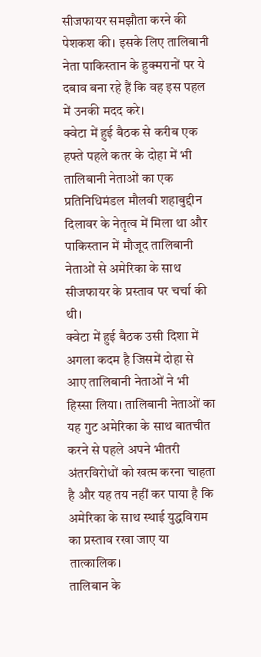सीजफायर समझौता करने की पेशकश की। इसके लिए तालिबानी नेता पाकिस्तान के हुक्मरानों पर ये दबाव बना रहे हैं कि वह इस पहल में उनकी मदद करे।
क्वेटा में हुई बैठक से करीब एक हफ्ते पहले कतर के दोहा में भी तालिबानी नेताओं का एक प्रतिनिधिमंडल मौलवी शहाबुद्दीन दिलावर के नेतृत्व में मिला था और पाकिस्तान में मौजूद तालिबानी नेताओं से अमेरिका के साथ सीजफायर के प्रस्ताव पर चर्चा की थी।
क्वेटा में हुई बैठक उसी दिशा में अगला कदम है जिसमें दोहा से आए तालिबानी नेताओं ने भी हिस्सा लिया। तालिबानी नेताओं का यह गुट अमेरिका के साथ बातचीत करने से पहले अपने भीतरी अंतरविरोधों को खत्म करना चाहता है और यह तय नहीं कर पाया है कि अमेरिका के साथ स्थाई युद्धविराम का प्रस्ताव रखा जाए या तात्कालिक।
तालिबान के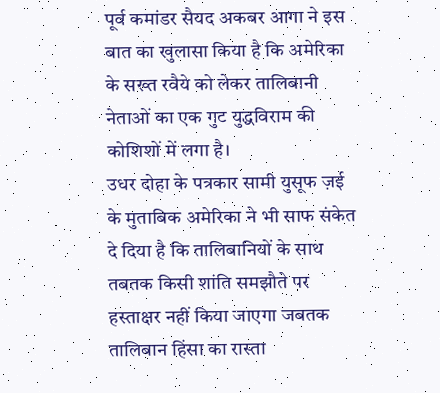पूर्व कमांडर सैयद अकबर आगा ने इस बात का खुलासा किया है कि अमेरिका के सख्त रवैये को लेकर तालिबानी नेताओं का एक गुट युद्धविराम की कोशिशों में लगा है।
उधर दोहा के पत्रकार सामी युसूफ ज़ई के मुताबिक अमेरिका ने भी साफ संकेत दे दिया है कि तालिबानियों के साथ तबतक किसी शांति समझौते पर हस्ताक्षर नहीं किया जाएगा जबतक तालिबान हिंसा का रास्ता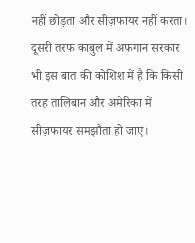नहीं छोड़ता और सीज़फायर नहीं करता।
दूसरी तरफ काबुल में अफगान सरकार भी इस बात की कोशिश में है कि किसी तरह तालिबान और अमेरिका में सीज़फायर समझौता हो जाए।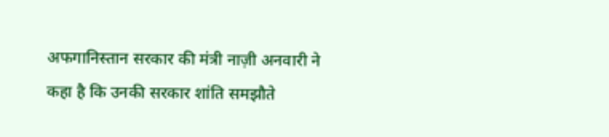अफगानिस्तान सरकार की मंत्री नाज़ी अनवारी ने कहा है कि उनकी सरकार शांति समझौते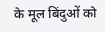के मूल बिंदुओं को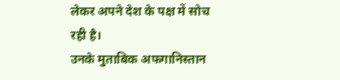लेकर अपने देश के पक्ष में सोच रही है।
उनके मुताबिक अफगानिस्तान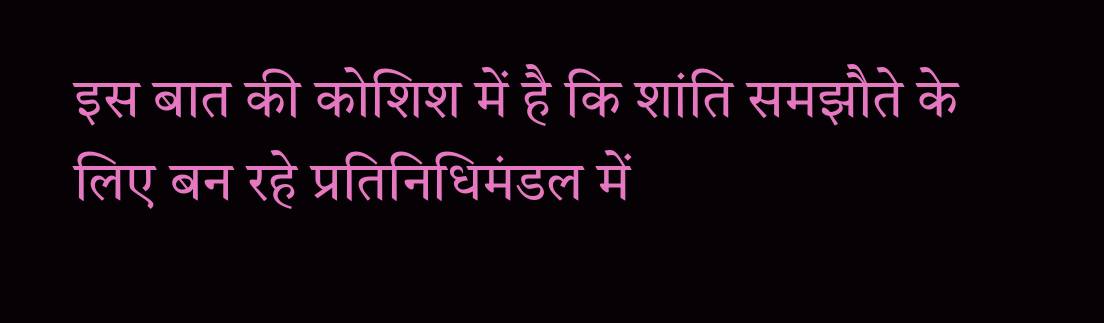इस बात की कोशिश में है कि शांति समझौते के लिए बन रहे प्रतिनिधिमंडल में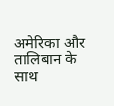अमेरिका और तालिबान के साथ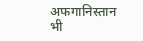अफगानिस्तान भी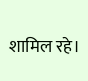शामिल रहे।